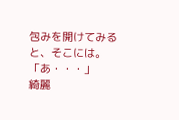包みを開けてみると、そこには。
「あ・・・」
綺麗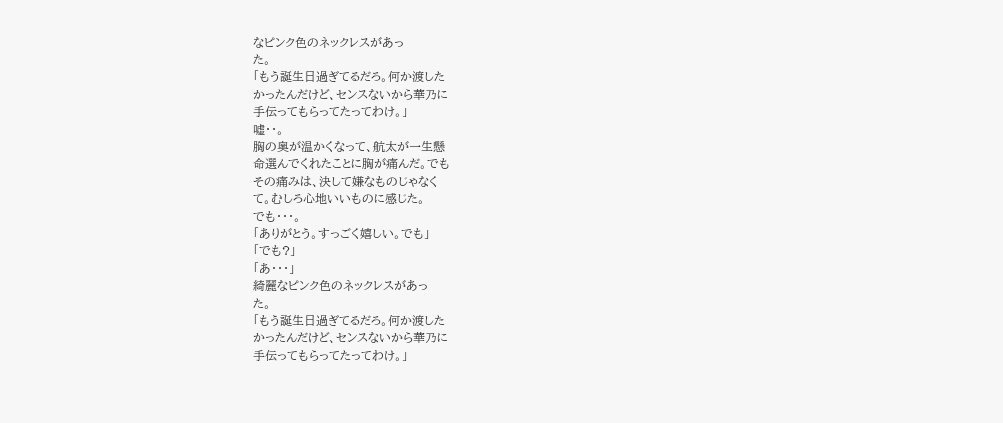なピンク色のネックレスがあっ
た。
「もう誕生日過ぎてるだろ。何か渡した
かったんだけど、センスないから華乃に
手伝ってもらってたってわけ。」
嘘・・。
胸の奥が温かくなって、航太が一生懸
命選んでくれたことに胸が痛んだ。でも
その痛みは、決して嫌なものじゃなく
て。むしろ心地いいものに感じた。
でも・・・。
「ありがとう。すっごく嬉しい。でも」
「でも?」
「あ・・・」
綺麗なピンク色のネックレスがあっ
た。
「もう誕生日過ぎてるだろ。何か渡した
かったんだけど、センスないから華乃に
手伝ってもらってたってわけ。」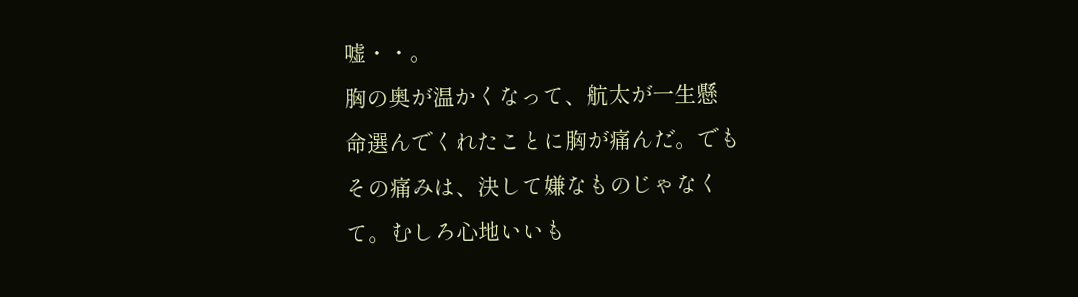嘘・・。
胸の奥が温かくなって、航太が一生懸
命選んでくれたことに胸が痛んだ。でも
その痛みは、決して嫌なものじゃなく
て。むしろ心地いいも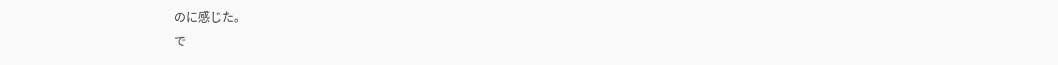のに感じた。
で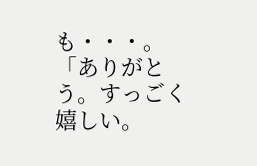も・・・。
「ありがとう。すっごく嬉しい。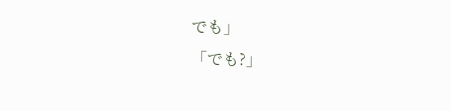でも」
「でも?」